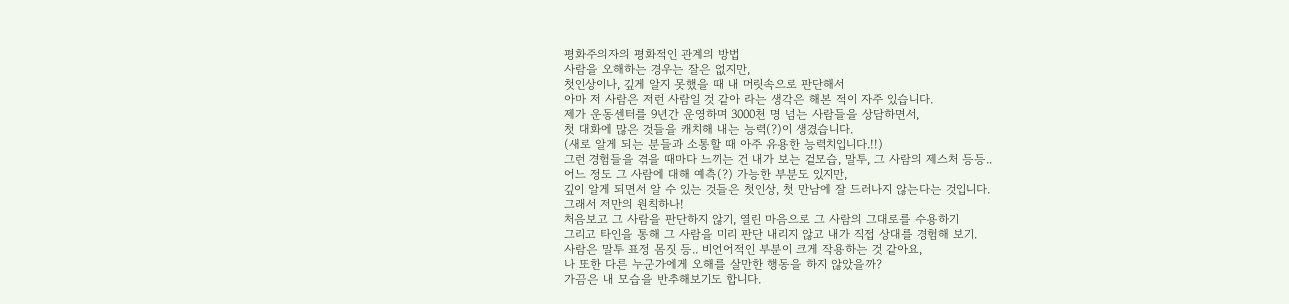평화주의자의 평화적인 관계의 방법
사람을 오해하는 경우는 잘은 없지만,
첫인상이나, 깊게 알지 못했을 때 내 머릿속으로 판단해서
아마 저 사람은 저런 사람일 것 같아 라는 생각은 해본 적이 자주 있습니다.
제가 운동센터를 9년간 운영하며 3000천 명 넘는 사람들을 상담하면서,
첫 대화에 많은 것들을 캐치해 내는 능력(?)이 생겼습니다.
(새로 알게 되는 분들과 소통할 때 아주 유용한 능력치입니다.!!)
그런 경험들을 겪을 때마다 느끼는 건 내가 보는 겉모습, 말투, 그 사람의 제스처 등등..
어느 정도 그 사람에 대해 예측(?) 가능한 부분도 있지만,
깊이 알게 되면서 알 수 있는 것들은 첫인상, 첫 만남에 잘 드러나지 않는다는 것입니다.
그래서 저만의 원칙하나!
처음보고 그 사람을 판단하지 않기, 열린 마음으로 그 사람의 그대로를 수용하기
그리고 타인을 통해 그 사람을 미리 판단 내리지 않고 내가 직접 상대를 경험해 보기.
사람은 말투 표정 몸짓 등.. 비언어적인 부분이 크게 작용하는 것 같아요,
나 또한 다른 누군가에게 오해를 살만한 행동을 하지 않았을까?
가끔은 내 모습을 반추해보기도 합니다.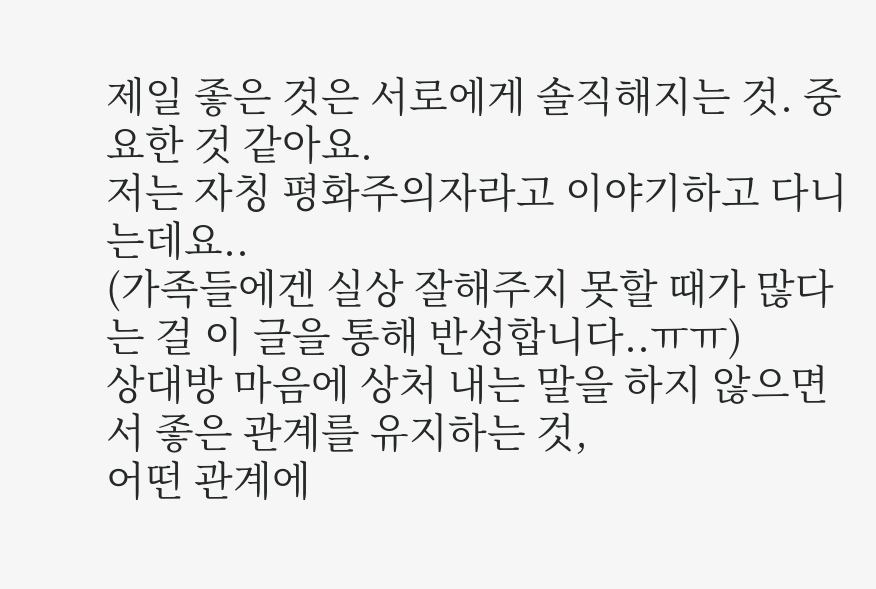제일 좋은 것은 서로에게 솔직해지는 것. 중요한 것 같아요.
저는 자칭 평화주의자라고 이야기하고 다니는데요..
(가족들에겐 실상 잘해주지 못할 때가 많다는 걸 이 글을 통해 반성합니다..ㅠㅠ)
상대방 마음에 상처 내는 말을 하지 않으면서 좋은 관계를 유지하는 것,
어떤 관계에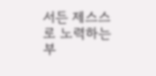서든 제스스로 노력하는 부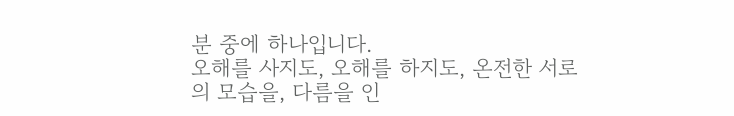분 중에 하나입니다.
오해를 사지도, 오해를 하지도, 온전한 서로의 모습을, 다름을 인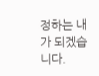정하는 내가 되겠습니다.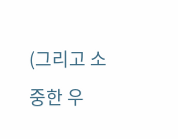(그리고 소중한 우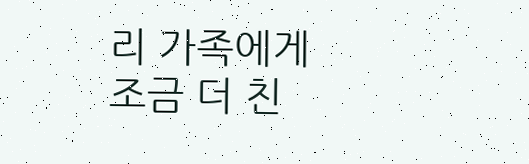리 가족에게 조금 더 친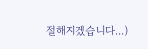절해지겠습니다...)